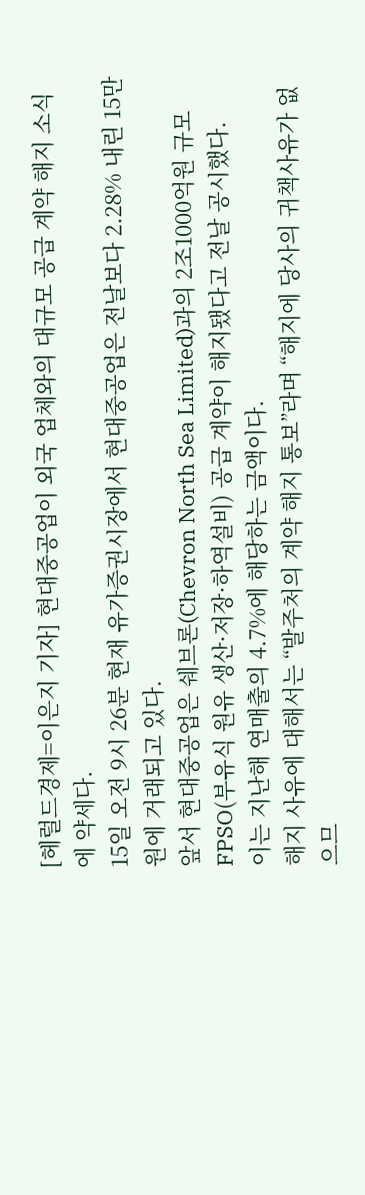[헤럴드경제=이은지 기자] 현대중공업이 외국 업체와의 대규모 공급 계약 해지 소식에 약세다.
15일 오전 9시 26분 현재 유가증권시장에서 현대중공업은 전날보다 2.28% 내린 15만원에 거래되고 있다.
앞서 현대중공업은 쉐브론(Chevron North Sea Limited)과의 2조1000억원 규모 FPSO(부유식 원유 생산·저장·하역설비) 공급 계약이 해지됐다고 전날 공시했다.
이는 지난해 연매출의 4.7%에 해당하는 금액이다.
해지 사유에 대해서는 “발주처의 계약 해지 통보”라며 “해지에 당사의 귀책사유가 없으므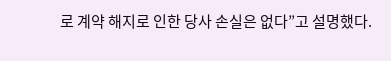로 계약 해지로 인한 당사 손실은 없다”고 설명했다.